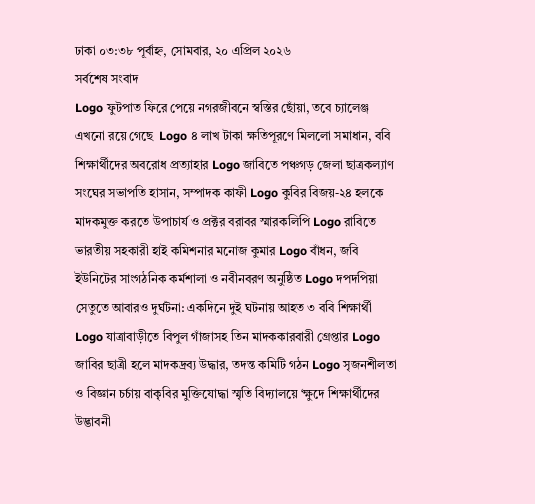ঢাকা ০৩:৩৮ পূর্বাহ্ন, সোমবার, ২০ এপ্রিল ২০২৬
সর্বশেষ সংবাদ
Logo ফুটপাত ফিরে পেয়ে নগরজীবনে স্বস্তির ছোঁয়া, তবে চ্যালেঞ্জ এখনো রয়ে গেছে  Logo ৪ লাখ টাকা ক্ষতিপূরণে মিললো সমাধান, ববি শিক্ষার্থীদের অবরোধ প্রত্যাহার Logo জাবিতে পঞ্চগড় জেলা ছাত্রকল্যাণ সংঘের সভাপতি হাসান, সম্পাদক কাফী Logo কুবির বিজয়-২৪ হলকে মাদকমুক্ত করতে উপাচার্য ও প্রক্টর বরাবর স্মারকলিপি Logo রাবিতে ভারতীয় সহকারী হাই কমিশনার মনোজ কুমার Logo বাঁধন, জবি ইউনিটের সাংগঠনিক কর্মশালা ও নবীনবরণ অনুষ্ঠিত Logo দপদপিয়া সেতুতে আবারও দুর্ঘটনা: একদিনে দুই ঘটনায় আহত ৩ ববি শিক্ষার্থী Logo যাত্রাবাড়ীতে বিপুল গাঁজাসহ তিন মাদককারবারী গ্রেপ্তার Logo জাবির ছাত্রী হলে মাদকদ্রব্য উদ্ধার, তদন্ত কমিটি গঠন Logo সৃজনশীলতা ও বিজ্ঞান চর্চায় বাকৃবির মুক্তিযোদ্ধা স্মৃতি বিদ্যালয়ে ‘ক্ষুদে শিক্ষার্থীদের উদ্ভাবনী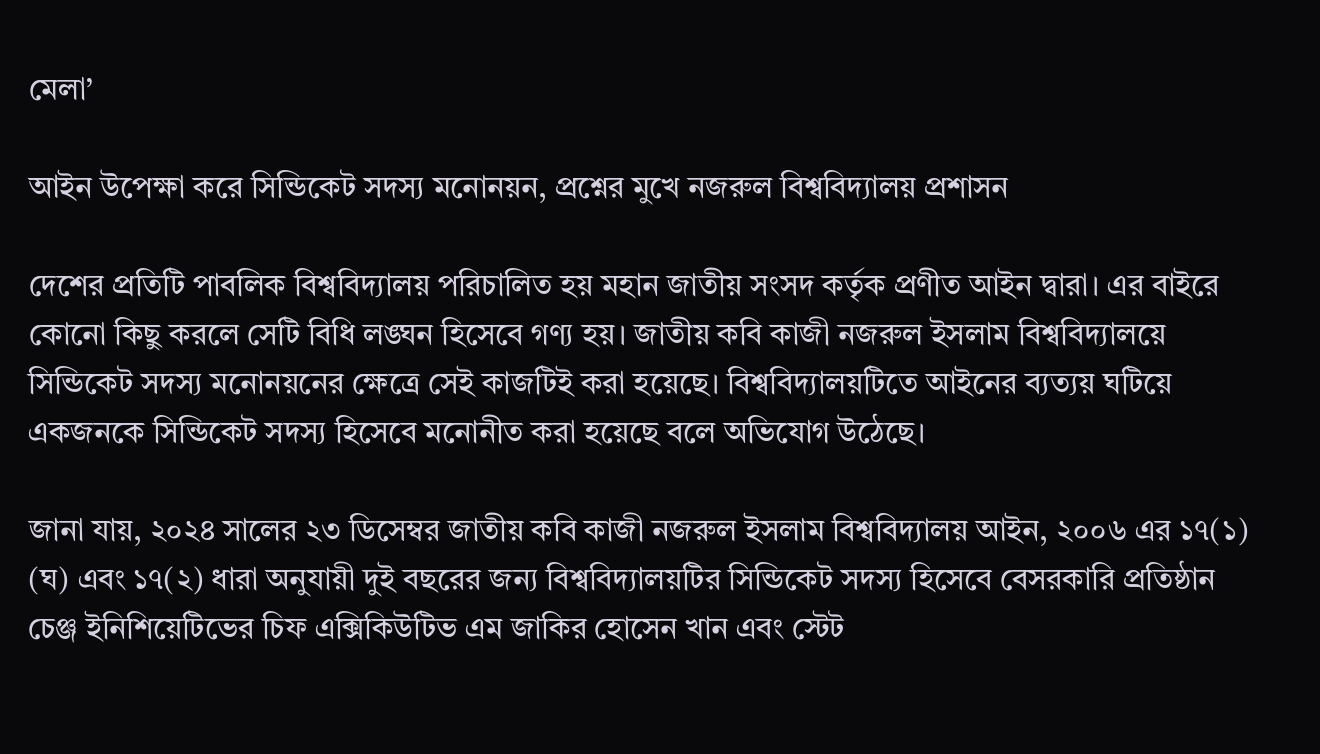মেলা’

আইন উপেক্ষা করে সিন্ডিকেট সদস্য মনোনয়ন, প্রশ্নের মুখে নজরুল বিশ্ববিদ্যালয় প্রশাসন

দেশের প্রতিটি পাবলিক বিশ্ববিদ্যালয় পরিচালিত হয় মহান জাতীয় সংসদ কর্তৃক প্রণীত আইন দ্বারা। এর বাইরে কোনো কিছু করলে সেটি বিধি লঙ্ঘন হিসেবে গণ্য হয়। জাতীয় কবি কাজী নজরুল ইসলাম বিশ্ববিদ্যালয়ে সিন্ডিকেট সদস্য মনোনয়নের ক্ষেত্রে সেই কাজটিই করা হয়েছে। বিশ্ববিদ্যালয়টিতে আইনের ব্যত্যয় ঘটিয়ে একজনকে সিন্ডিকেট সদস্য হিসেবে মনোনীত করা হয়েছে বলে অভিযোগ উঠেছে।

জানা যায়, ২০২৪ সালের ২৩ ডিসেম্বর জাতীয় কবি কাজী নজরুল ইসলাম বিশ্ববিদ্যালয় আইন, ২০০৬ এর ১৭(১) (ঘ) এবং ১৭(২) ধারা অনুযায়ী দুই বছরের জন্য বিশ্ববিদ্যালয়টির সিন্ডিকেট সদস্য হিসেবে বেসরকারি প্রতিষ্ঠান চেঞ্জ ইনিশিয়েটিভের চিফ এক্সিকিউটিভ এম জাকির হোসেন খান এবং স্টেট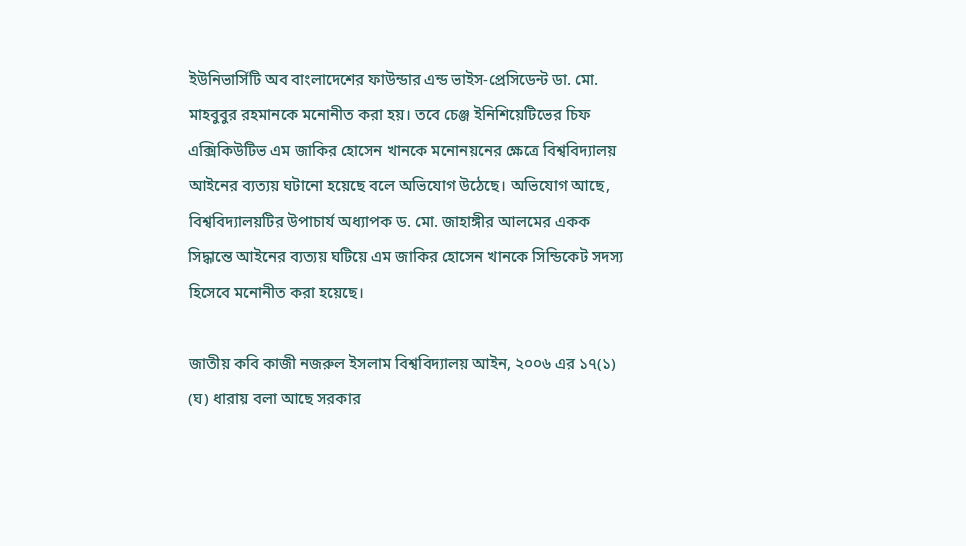ইউনিভার্সিটি অব বাংলাদেশের ফাউন্ডার এন্ড ভাইস-প্রেসিডেন্ট ডা. মো. মাহবুবুর রহমানকে মনোনীত করা হয়। তবে চেঞ্জ ইনিশিয়েটিভের চিফ এক্সিকিউটিভ এম জাকির হোসেন খানকে মনোনয়নের ক্ষেত্রে বিশ্ববিদ্যালয় আইনের ব্যত্যয় ঘটানো হয়েছে বলে অভিযোগ উঠেছে। অভিযোগ আছে, বিশ্ববিদ্যালয়টির উপাচার্য অধ্যাপক ড. মো. জাহাঙ্গীর আলমের একক সিদ্ধান্তে আইনের ব্যত্যয় ঘটিয়ে এম জাকির হোসেন খানকে সিন্ডিকেট সদস্য হিসেবে মনোনীত করা হয়েছে।

জাতীয় কবি কাজী নজরুল ইসলাম বিশ্ববিদ্যালয় আইন, ২০০৬ এর ১৭(১) (ঘ) ধারায় বলা আছে সরকার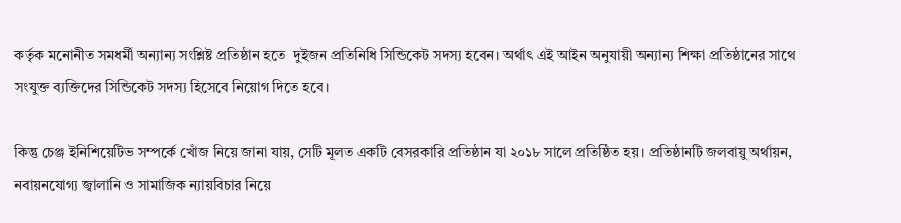কর্তৃক মনোনীত সমধর্মী অন্যান্য সংশ্লিষ্ট প্রতিষ্ঠান হতে  দুইজন প্রতিনিধি সিন্ডিকেট সদস্য হবেন। অর্থাৎ এই আইন অনুযায়ী অন্যান্য শিক্ষা প্রতিষ্ঠানের সাথে সংযুক্ত ব্যক্তিদের সিন্ডিকেট সদস্য হিসেবে নিয়োগ দিতে হবে।

কিন্তু চেঞ্জ ইনিশিয়েটিভ সম্পর্কে খোঁজ নিয়ে জানা যায়, সেটি মূলত একটি বেসরকারি প্রতিষ্ঠান যা ২০১৮ সালে প্রতিষ্ঠিত হয়। প্রতিষ্ঠানটি জলবায়ু অর্থায়ন, নবায়নযোগ্য জ্বালানি ও সামাজিক ন্যায়বিচার নিয়ে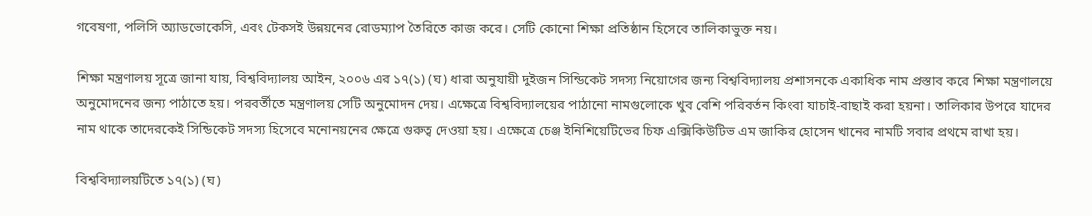গবেষণা, পলিসি অ্যাডভোকেসি, এবং টেকসই উন্নয়নের রোডম্যাপ তৈরিতে কাজ করে। সেটি কোনো শিক্ষা প্রতিষ্ঠান হিসেবে তালিকাভুক্ত নয়।

শিক্ষা মন্ত্রণালয় সূত্রে জানা যায়, বিশ্ববিদ্যালয় আইন, ২০০৬ এর ১৭(১) (ঘ) ধারা অনুযায়ী দুইজন সিন্ডিকেট সদস্য নিয়োগের জন্য বিশ্ববিদ্যালয় প্রশাসনকে একাধিক নাম প্রস্তাব করে শিক্ষা মন্ত্রণালয়ে অনুমোদনের জন্য পাঠাতে হয়। পরবর্তীতে মন্ত্রণালয় সেটি অনুমোদন দেয়। এক্ষেত্রে বিশ্ববিদ্যালয়ের পাঠানো নামগুলোকে খুব বেশি পরিবর্তন কিংবা যাচাই-বাছাই করা হয়না। তালিকার উপরে যাদের নাম থাকে তাদেরকেই সিন্ডিকেট সদস্য হিসেবে মনোনয়নের ক্ষেত্রে গুরুত্ব দেওয়া হয়। এক্ষেত্রে চেঞ্জ ইনিশিয়েটিভের চিফ এক্সিকিউটিভ এম জাকির হোসেন খানের নামটি সবার প্রথমে রাখা হয়।

বিশ্ববিদ্যালয়টিতে ১৭(১) (ঘ)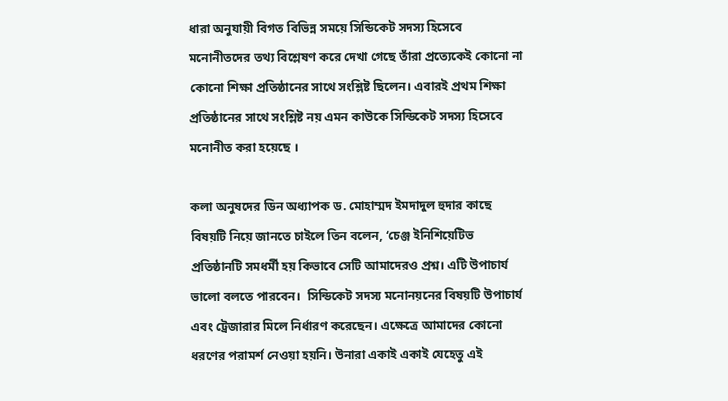ধারা অনুযায়ী বিগত বিভিন্ন সময়ে সিন্ডিকেট সদস্য হিসেবে মনোনীতদের তথ্য বিশ্লেষণ করে দেখা গেছে তাঁরা প্রত্যেকেই কোনো না কোনো শিক্ষা প্রতিষ্ঠানের সাথে সংশ্লিষ্ট ছিলেন। এবারই প্রথম শিক্ষা প্রতিষ্ঠানের সাথে সংশ্লিষ্ট নয় এমন কাউকে সিন্ডিকেট সদস্য হিসেবে মনোনীত করা হয়েছে ।

কলা অনুষদের ডিন অধ্যাপক ড. মোহাম্মদ ইমদাদুল হুদার কাছে বিষয়টি নিয়ে জানতে চাইলে তিন বলেন, ‘চেঞ্জ ইনিশিয়েটিভ প্রতিষ্ঠানটি সমধর্মী হয় কিভাবে সেটি আমাদেরও প্রশ্ন। এটি উপাচার্য ভালো বলতে পারবেন।  সিন্ডিকেট সদস্য মনোনয়নের বিষয়টি উপাচার্য এবং ট্রেজারার মিলে নির্ধারণ করেছেন। এক্ষেত্রে আমাদের কোনো ধরণের পরামর্শ নেওয়া হয়নি। উনারা একাই একাই যেহেতু এই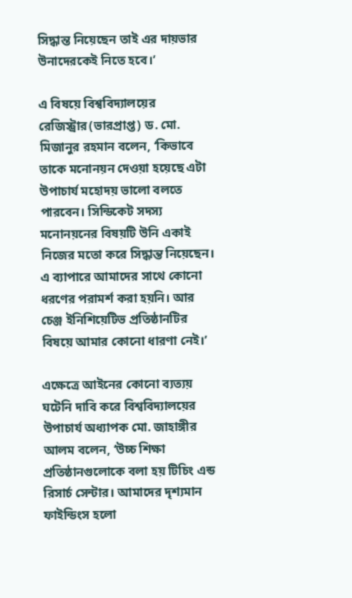সিদ্ধান্ত নিয়েছেন তাই এর দায়ভার উনাদেরকেই নিতে হবে।’

এ বিষয়ে বিশ্ববিদ্যালয়ের রেজিস্ট্রার(ভারপ্রাপ্ত) ড. মো. মিজানুর রহমান বলেন, ‘কিভাবে তাকে মনোনয়ন দেওয়া হয়েছে এটা উপাচার্য মহোদয় ভালো বলতে পারবেন। সিন্ডিকেট সদস্য মনোনয়নের বিষয়টি উনি একাই নিজের মতো করে সিদ্ধান্ত নিয়েছেন। এ ব্যাপারে আমাদের সাথে কোনো ধরণের পরামর্শ করা হয়নি। আর চেঞ্জ ইনিশিয়েটিভ প্রতিষ্ঠানটির বিষয়ে আমার কোনো ধারণা নেই।’

এক্ষেত্রে আইনের কোনো ব্যত্যয় ঘটেনি দাবি করে বিশ্ববিদ্যালয়ের উপাচার্য অধ্যাপক মো. জাহাঙ্গীর আলম বলেন, ‘উচ্চ শিক্ষা প্রতিষ্ঠানগুলোকে বলা হয় টিচিং এন্ড রিসার্চ সেন্টার। আমাদের দৃশ্যমান ফাইন্ডিংস হলো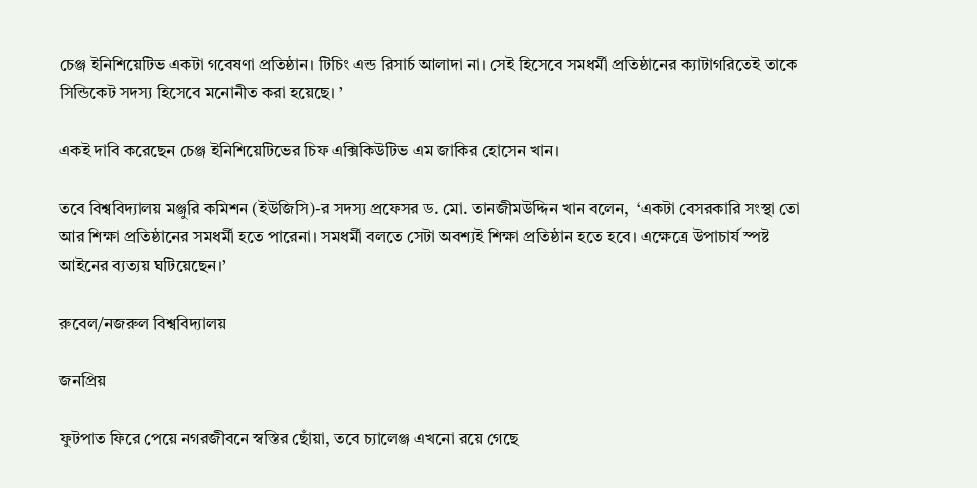চেঞ্জ ইনিশিয়েটিভ একটা গবেষণা প্রতিষ্ঠান। টিচিং এন্ড রিসার্চ আলাদা না। সেই হিসেবে সমধর্মী প্রতিষ্ঠানের ক্যাটাগরিতেই তাকে সিন্ডিকেট সদস্য হিসেবে মনোনীত করা হয়েছে। ’

একই দাবি করেছেন চেঞ্জ ইনিশিয়েটিভের চিফ এক্সিকিউটিভ এম জাকির হোসেন খান।

তবে বিশ্ববিদ্যালয় মঞ্জুরি কমিশন (ইউজিসি)-র সদস্য প্রফেসর ড. মো. তানজীমউদ্দিন খান বলেন,  ‘একটা বেসরকারি সংস্থা তো আর শিক্ষা প্রতিষ্ঠানের সমধর্মী হতে পারেনা। সমধর্মী বলতে সেটা অবশ্যই শিক্ষা প্রতিষ্ঠান হতে হবে। এক্ষেত্রে উপাচার্য স্পষ্ট আইনের ব্যত্যয় ঘটিয়েছেন।’

রুবেল/নজরুল বিশ্ববিদ্যালয়

জনপ্রিয়

ফুটপাত ফিরে পেয়ে নগরজীবনে স্বস্তির ছোঁয়া, তবে চ্যালেঞ্জ এখনো রয়ে গেছে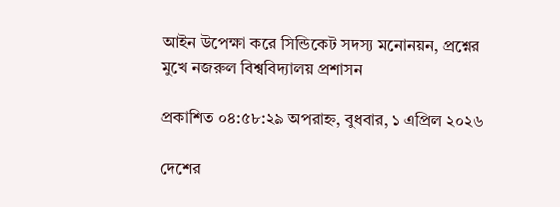আইন উপেক্ষা করে সিন্ডিকেট সদস্য মনোনয়ন, প্রশ্নের মুখে নজরুল বিশ্ববিদ্যালয় প্রশাসন

প্রকাশিত ০৪:৫৮:২৯ অপরাহ্ন, বুধবার, ১ এপ্রিল ২০২৬

দেশের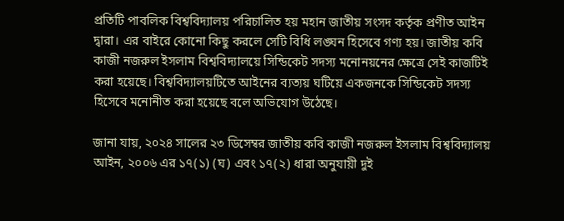প্রতিটি পাবলিক বিশ্ববিদ্যালয় পরিচালিত হয় মহান জাতীয় সংসদ কর্তৃক প্রণীত আইন দ্বারা। এর বাইরে কোনো কিছু করলে সেটি বিধি লঙ্ঘন হিসেবে গণ্য হয়। জাতীয় কবি কাজী নজরুল ইসলাম বিশ্ববিদ্যালয়ে সিন্ডিকেট সদস্য মনোনয়নের ক্ষেত্রে সেই কাজটিই করা হয়েছে। বিশ্ববিদ্যালয়টিতে আইনের ব্যত্যয় ঘটিয়ে একজনকে সিন্ডিকেট সদস্য হিসেবে মনোনীত করা হয়েছে বলে অভিযোগ উঠেছে।

জানা যায়, ২০২৪ সালের ২৩ ডিসেম্বর জাতীয় কবি কাজী নজরুল ইসলাম বিশ্ববিদ্যালয় আইন, ২০০৬ এর ১৭(১) (ঘ) এবং ১৭(২) ধারা অনুযায়ী দুই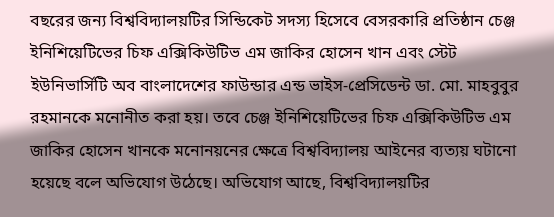বছরের জন্য বিশ্ববিদ্যালয়টির সিন্ডিকেট সদস্য হিসেবে বেসরকারি প্রতিষ্ঠান চেঞ্জ ইনিশিয়েটিভের চিফ এক্সিকিউটিভ এম জাকির হোসেন খান এবং স্টেট ইউনিভার্সিটি অব বাংলাদেশের ফাউন্ডার এন্ড ভাইস-প্রেসিডেন্ট ডা. মো. মাহবুবুর রহমানকে মনোনীত করা হয়। তবে চেঞ্জ ইনিশিয়েটিভের চিফ এক্সিকিউটিভ এম জাকির হোসেন খানকে মনোনয়নের ক্ষেত্রে বিশ্ববিদ্যালয় আইনের ব্যত্যয় ঘটানো হয়েছে বলে অভিযোগ উঠেছে। অভিযোগ আছে, বিশ্ববিদ্যালয়টির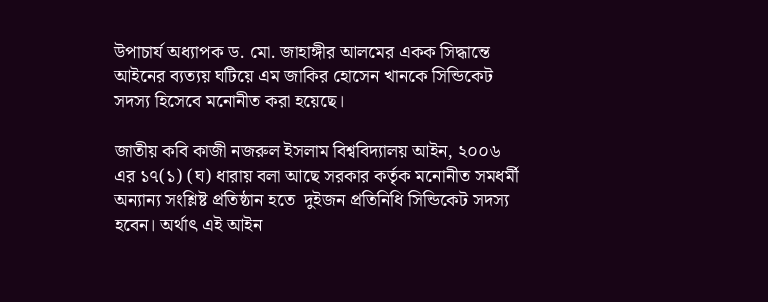উপাচার্য অধ্যাপক ড. মো. জাহাঙ্গীর আলমের একক সিদ্ধান্তে আইনের ব্যত্যয় ঘটিয়ে এম জাকির হোসেন খানকে সিন্ডিকেট সদস্য হিসেবে মনোনীত করা হয়েছে।

জাতীয় কবি কাজী নজরুল ইসলাম বিশ্ববিদ্যালয় আইন, ২০০৬ এর ১৭(১) (ঘ) ধারায় বলা আছে সরকার কর্তৃক মনোনীত সমধর্মী অন্যান্য সংশ্লিষ্ট প্রতিষ্ঠান হতে  দুইজন প্রতিনিধি সিন্ডিকেট সদস্য হবেন। অর্থাৎ এই আইন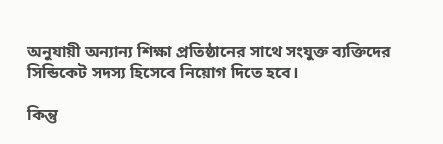অনুযায়ী অন্যান্য শিক্ষা প্রতিষ্ঠানের সাথে সংযুক্ত ব্যক্তিদের সিন্ডিকেট সদস্য হিসেবে নিয়োগ দিতে হবে।

কিন্তু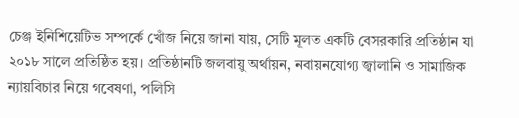চেঞ্জ ইনিশিয়েটিভ সম্পর্কে খোঁজ নিয়ে জানা যায়, সেটি মূলত একটি বেসরকারি প্রতিষ্ঠান যা ২০১৮ সালে প্রতিষ্ঠিত হয়। প্রতিষ্ঠানটি জলবায়ু অর্থায়ন, নবায়নযোগ্য জ্বালানি ও সামাজিক ন্যায়বিচার নিয়ে গবেষণা, পলিসি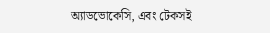অ্যাডভোকেসি, এবং টেকসই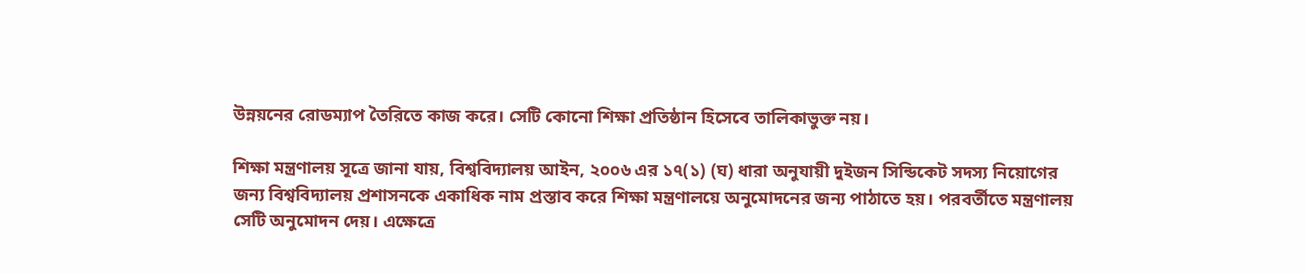উন্নয়নের রোডম্যাপ তৈরিতে কাজ করে। সেটি কোনো শিক্ষা প্রতিষ্ঠান হিসেবে তালিকাভুক্ত নয়।

শিক্ষা মন্ত্রণালয় সূত্রে জানা যায়, বিশ্ববিদ্যালয় আইন, ২০০৬ এর ১৭(১) (ঘ) ধারা অনুযায়ী দুইজন সিন্ডিকেট সদস্য নিয়োগের জন্য বিশ্ববিদ্যালয় প্রশাসনকে একাধিক নাম প্রস্তাব করে শিক্ষা মন্ত্রণালয়ে অনুমোদনের জন্য পাঠাতে হয়। পরবর্তীতে মন্ত্রণালয় সেটি অনুমোদন দেয়। এক্ষেত্রে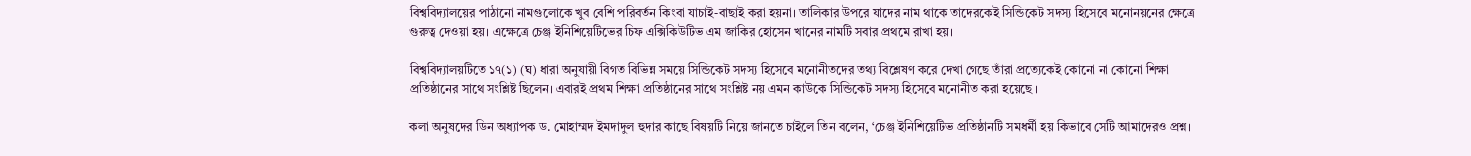বিশ্ববিদ্যালয়ের পাঠানো নামগুলোকে খুব বেশি পরিবর্তন কিংবা যাচাই-বাছাই করা হয়না। তালিকার উপরে যাদের নাম থাকে তাদেরকেই সিন্ডিকেট সদস্য হিসেবে মনোনয়নের ক্ষেত্রে গুরুত্ব দেওয়া হয়। এক্ষেত্রে চেঞ্জ ইনিশিয়েটিভের চিফ এক্সিকিউটিভ এম জাকির হোসেন খানের নামটি সবার প্রথমে রাখা হয়।

বিশ্ববিদ্যালয়টিতে ১৭(১) (ঘ) ধারা অনুযায়ী বিগত বিভিন্ন সময়ে সিন্ডিকেট সদস্য হিসেবে মনোনীতদের তথ্য বিশ্লেষণ করে দেখা গেছে তাঁরা প্রত্যেকেই কোনো না কোনো শিক্ষা প্রতিষ্ঠানের সাথে সংশ্লিষ্ট ছিলেন। এবারই প্রথম শিক্ষা প্রতিষ্ঠানের সাথে সংশ্লিষ্ট নয় এমন কাউকে সিন্ডিকেট সদস্য হিসেবে মনোনীত করা হয়েছে ।

কলা অনুষদের ডিন অধ্যাপক ড. মোহাম্মদ ইমদাদুল হুদার কাছে বিষয়টি নিয়ে জানতে চাইলে তিন বলেন, ‘চেঞ্জ ইনিশিয়েটিভ প্রতিষ্ঠানটি সমধর্মী হয় কিভাবে সেটি আমাদেরও প্রশ্ন।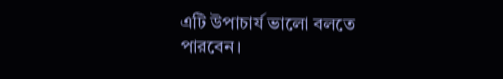এটি উপাচার্য ভালো বলতে পারবেন।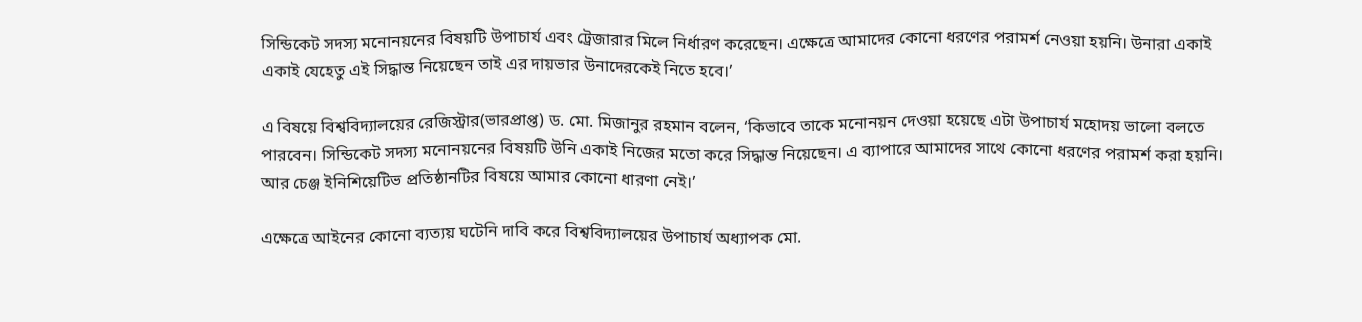সিন্ডিকেট সদস্য মনোনয়নের বিষয়টি উপাচার্য এবং ট্রেজারার মিলে নির্ধারণ করেছেন। এক্ষেত্রে আমাদের কোনো ধরণের পরামর্শ নেওয়া হয়নি। উনারা একাই একাই যেহেতু এই সিদ্ধান্ত নিয়েছেন তাই এর দায়ভার উনাদেরকেই নিতে হবে।’

এ বিষয়ে বিশ্ববিদ্যালয়ের রেজিস্ট্রার(ভারপ্রাপ্ত) ড. মো. মিজানুর রহমান বলেন, ‘কিভাবে তাকে মনোনয়ন দেওয়া হয়েছে এটা উপাচার্য মহোদয় ভালো বলতে পারবেন। সিন্ডিকেট সদস্য মনোনয়নের বিষয়টি উনি একাই নিজের মতো করে সিদ্ধান্ত নিয়েছেন। এ ব্যাপারে আমাদের সাথে কোনো ধরণের পরামর্শ করা হয়নি। আর চেঞ্জ ইনিশিয়েটিভ প্রতিষ্ঠানটির বিষয়ে আমার কোনো ধারণা নেই।’

এক্ষেত্রে আইনের কোনো ব্যত্যয় ঘটেনি দাবি করে বিশ্ববিদ্যালয়ের উপাচার্য অধ্যাপক মো.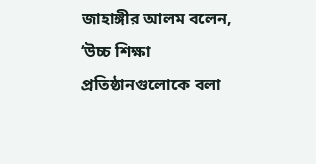জাহাঙ্গীর আলম বলেন, ‘উচ্চ শিক্ষা প্রতিষ্ঠানগুলোকে বলা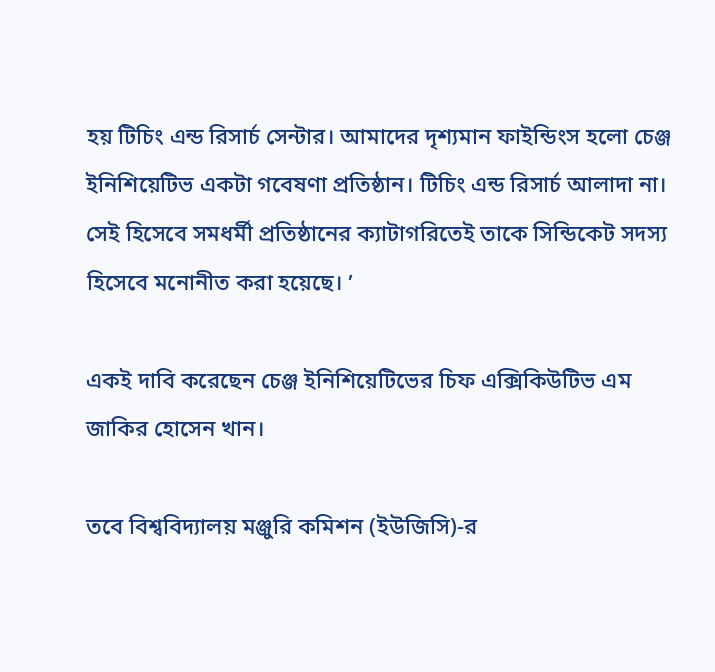হয় টিচিং এন্ড রিসার্চ সেন্টার। আমাদের দৃশ্যমান ফাইন্ডিংস হলো চেঞ্জ ইনিশিয়েটিভ একটা গবেষণা প্রতিষ্ঠান। টিচিং এন্ড রিসার্চ আলাদা না। সেই হিসেবে সমধর্মী প্রতিষ্ঠানের ক্যাটাগরিতেই তাকে সিন্ডিকেট সদস্য হিসেবে মনোনীত করা হয়েছে। ’

একই দাবি করেছেন চেঞ্জ ইনিশিয়েটিভের চিফ এক্সিকিউটিভ এম জাকির হোসেন খান।

তবে বিশ্ববিদ্যালয় মঞ্জুরি কমিশন (ইউজিসি)-র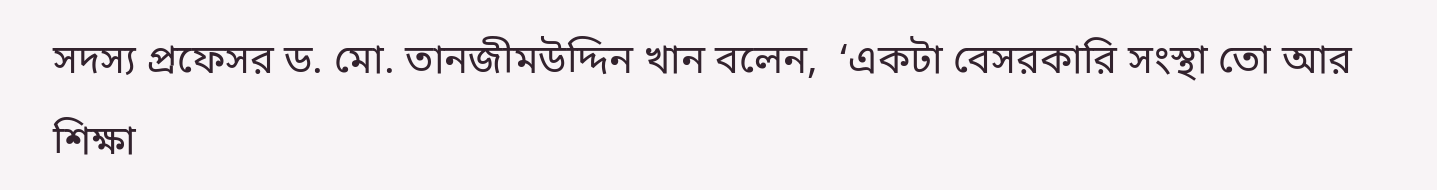সদস্য প্রফেসর ড. মো. তানজীমউদ্দিন খান বলেন,  ‘একটা বেসরকারি সংস্থা তো আর শিক্ষা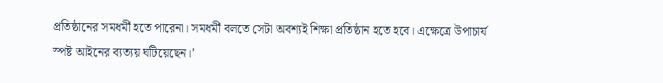প্রতিষ্ঠানের সমধর্মী হতে পারেনা। সমধর্মী বলতে সেটা অবশ্যই শিক্ষা প্রতিষ্ঠান হতে হবে। এক্ষেত্রে উপাচার্য স্পষ্ট আইনের ব্যত্যয় ঘটিয়েছেন।’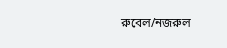রুবেল/নজরুল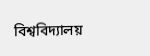বিশ্ববিদ্যালয়